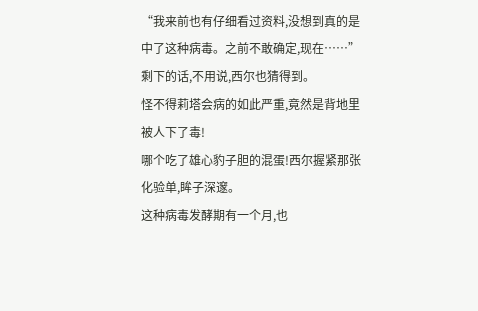“我来前也有仔细看过资料,没想到真的是中了这种病毒。之前不敢确定,现在……”
剩下的话,不用说,西尔也猜得到。
怪不得莉塔会病的如此严重,竟然是背地里被人下了毒!
哪个吃了雄心豹子胆的混蛋!西尔握紧那张化验单,眸子深邃。
这种病毒发酵期有一个月,也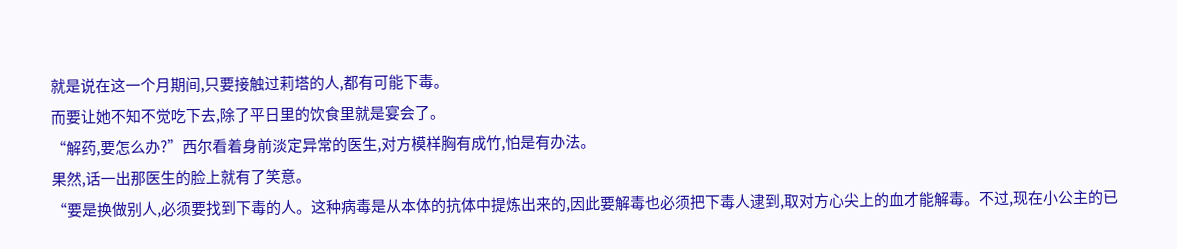就是说在这一个月期间,只要接触过莉塔的人,都有可能下毒。
而要让她不知不觉吃下去,除了平日里的饮食里就是宴会了。
“解药,要怎么办?”西尔看着身前淡定异常的医生,对方模样胸有成竹,怕是有办法。
果然,话一出那医生的脸上就有了笑意。
“要是换做别人,必须要找到下毒的人。这种病毒是从本体的抗体中提炼出来的,因此要解毒也必须把下毒人逮到,取对方心尖上的血才能解毒。不过,现在小公主的已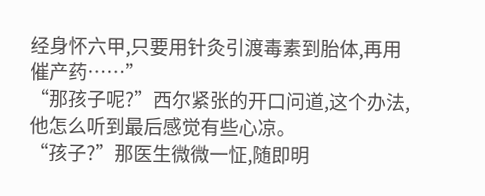经身怀六甲,只要用针灸引渡毒素到胎体,再用催产药……”
“那孩子呢?”西尔紧张的开口问道,这个办法,他怎么听到最后感觉有些心凉。
“孩子?”那医生微微一怔,随即明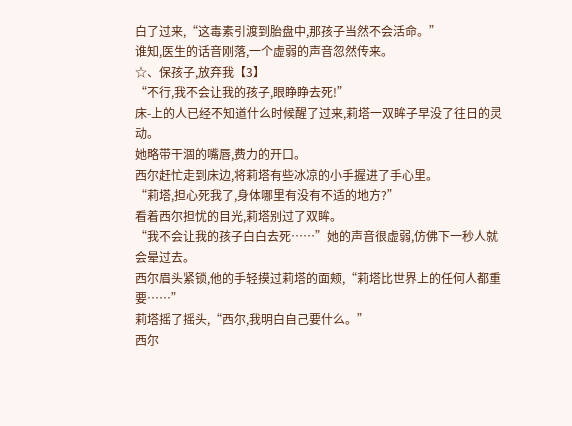白了过来,“这毒素引渡到胎盘中,那孩子当然不会活命。”
谁知,医生的话音刚落,一个虚弱的声音忽然传来。
☆、保孩子,放弃我【3】
“不行,我不会让我的孩子,眼睁睁去死!”
床-上的人已经不知道什么时候醒了过来,莉塔一双眸子早没了往日的灵动。
她略带干涸的嘴唇,费力的开口。
西尔赶忙走到床边,将莉塔有些冰凉的小手握进了手心里。
“莉塔,担心死我了,身体哪里有没有不适的地方?”
看着西尔担忧的目光,莉塔别过了双眸。
“我不会让我的孩子白白去死……”她的声音很虚弱,仿佛下一秒人就会晕过去。
西尔眉头紧锁,他的手轻摸过莉塔的面颊,“莉塔比世界上的任何人都重要……”
莉塔摇了摇头,“西尔,我明白自己要什么。”
西尔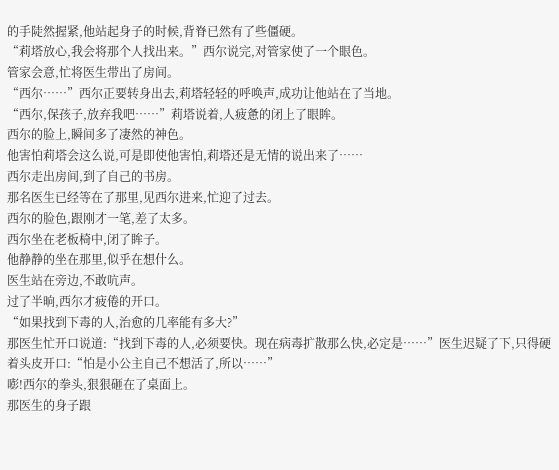的手陡然握紧,他站起身子的时候,背脊已然有了些僵硬。
“莉塔放心,我会将那个人找出来。”西尔说完,对管家使了一个眼色。
管家会意,忙将医生带出了房间。
“西尔……”西尔正要转身出去,莉塔轻轻的呼唤声,成功让他站在了当地。
“西尔,保孩子,放弃我吧……”莉塔说着,人疲惫的闭上了眼眸。
西尔的脸上,瞬间多了凄然的神色。
他害怕莉塔会这么说,可是即使他害怕,莉塔还是无情的说出来了……
西尔走出房间,到了自己的书房。
那名医生已经等在了那里,见西尔进来,忙迎了过去。
西尔的脸色,跟刚才一笔,差了太多。
西尔坐在老板椅中,闭了眸子。
他静静的坐在那里,似乎在想什么。
医生站在旁边,不敢吭声。
过了半晌,西尔才疲倦的开口。
“如果找到下毒的人,治愈的几率能有多大?”
那医生忙开口说道:“找到下毒的人,必须要快。现在病毒扩散那么快,必定是……”医生迟疑了下,只得硬着头皮开口:“怕是小公主自己不想活了,所以……”
嘭!西尔的拳头,狠狠砸在了桌面上。
那医生的身子跟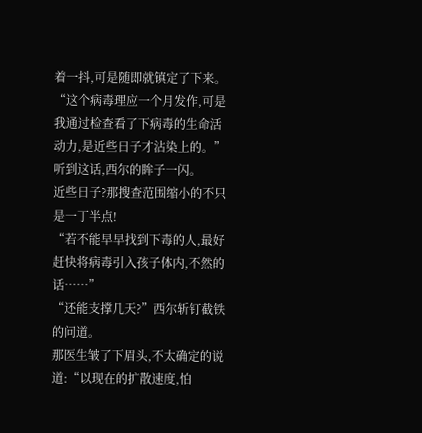着一抖,可是随即就镇定了下来。
“这个病毒理应一个月发作,可是我通过检查看了下病毒的生命活动力,是近些日子才沾染上的。”
听到这话,西尔的眸子一闪。
近些日子?那搜查范围缩小的不只是一丁半点!
“若不能早早找到下毒的人,最好赶快将病毒引入孩子体内,不然的话……”
“还能支撑几天?”西尔斩钉截铁的问道。
那医生皱了下眉头,不太确定的说道:“以现在的扩散速度,怕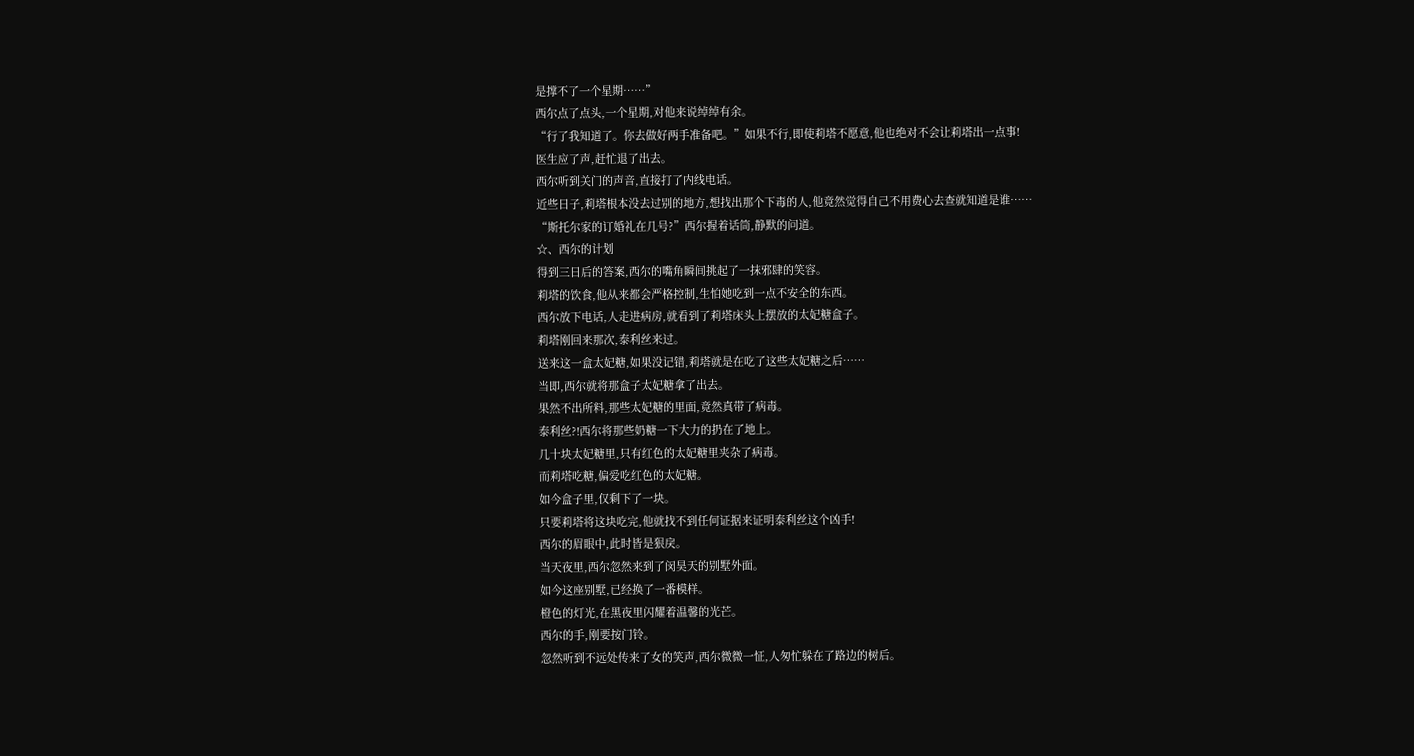是撑不了一个星期……”
西尔点了点头,一个星期,对他来说绰绰有余。
“行了我知道了。你去做好两手准备吧。”如果不行,即使莉塔不愿意,他也绝对不会让莉塔出一点事!
医生应了声,赶忙退了出去。
西尔听到关门的声音,直接打了内线电话。
近些日子,莉塔根本没去过别的地方,想找出那个下毒的人,他竟然觉得自己不用费心去查就知道是谁……
“斯托尔家的订婚礼在几号?”西尔握着话筒,静默的问道。
☆、西尔的计划
得到三日后的答案,西尔的嘴角瞬间挑起了一抹邪肆的笑容。
莉塔的饮食,他从来都会严格控制,生怕她吃到一点不安全的东西。
西尔放下电话,人走进病房,就看到了莉塔床头上摆放的太妃糖盒子。
莉塔刚回来那次,泰利丝来过。
送来这一盒太妃糖,如果没记错,莉塔就是在吃了这些太妃糖之后……
当即,西尔就将那盒子太妃糖拿了出去。
果然不出所料,那些太妃糖的里面,竟然真带了病毒。
泰利丝?!西尔将那些奶糖一下大力的扔在了地上。
几十块太妃糖里,只有红色的太妃糖里夹杂了病毒。
而莉塔吃糖,偏爱吃红色的太妃糖。
如今盒子里,仅剩下了一块。
只要莉塔将这块吃完,他就找不到任何证据来证明泰利丝这个凶手!
西尔的眉眼中,此时皆是狠戾。
当天夜里,西尔忽然来到了闵昊天的别墅外面。
如今这座别墅,已经换了一番模样。
橙色的灯光,在黑夜里闪耀着温馨的光芒。
西尔的手,刚要按门铃。
忽然听到不远处传来了女的笑声,西尔微微一怔,人匆忙躲在了路边的树后。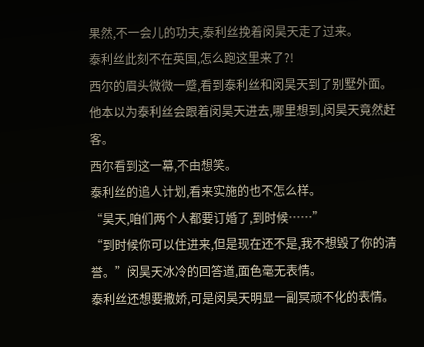果然,不一会儿的功夫,泰利丝挽着闵昊天走了过来。
泰利丝此刻不在英国,怎么跑这里来了?!
西尔的眉头微微一蹙,看到泰利丝和闵昊天到了别墅外面。
他本以为泰利丝会跟着闵昊天进去,哪里想到,闵昊天竟然赶客。
西尔看到这一幕,不由想笑。
泰利丝的追人计划,看来实施的也不怎么样。
“昊天,咱们两个人都要订婚了,到时候……”
“到时候你可以住进来,但是现在还不是,我不想毁了你的清誉。”闵昊天冰冷的回答道,面色毫无表情。
泰利丝还想要撒娇,可是闵昊天明显一副冥顽不化的表情。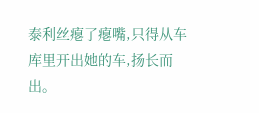泰利丝瘪了瘪嘴,只得从车库里开出她的车,扬长而出。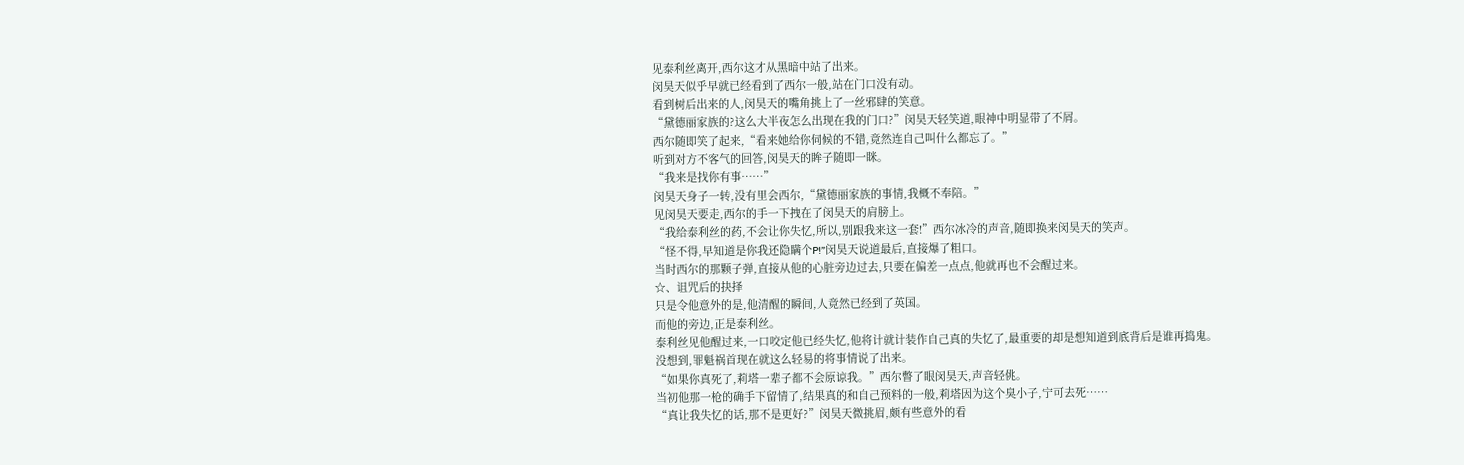见泰利丝离开,西尔这才从黑暗中站了出来。
闵昊天似乎早就已经看到了西尔一般,站在门口没有动。
看到树后出来的人,闵昊天的嘴角挑上了一丝邪肆的笑意。
“黛德丽家族的?这么大半夜怎么出现在我的门口?”闵昊天轻笑道,眼神中明显带了不屑。
西尔随即笑了起来,“看来她给你伺候的不错,竟然连自己叫什么都忘了。”
听到对方不客气的回答,闵昊天的眸子随即一眯。
“我来是找你有事……”
闵昊天身子一转,没有里会西尔,“黛德丽家族的事情,我概不奉陪。”
见闵昊天要走,西尔的手一下拽在了闵昊天的肩膀上。
“我给泰利丝的药,不会让你失忆,所以,别跟我来这一套!”西尔冰冷的声音,随即换来闵昊天的笑声。
“怪不得,早知道是你我还隐瞒个P!”闵昊天说道最后,直接爆了粗口。
当时西尔的那颗子弹,直接从他的心脏旁边过去,只要在偏差一点点,他就再也不会醒过来。
☆、诅咒后的抉择
只是令他意外的是,他清醒的瞬间,人竟然已经到了英国。
而他的旁边,正是泰利丝。
泰利丝见他醒过来,一口咬定他已经失忆,他将计就计装作自己真的失忆了,最重要的却是想知道到底背后是谁再捣鬼。
没想到,罪魁祸首现在就这么轻易的将事情说了出来。
“如果你真死了,莉塔一辈子都不会原谅我。”西尔瞥了眼闵昊天,声音轻佻。
当初他那一枪的确手下留情了,结果真的和自己预料的一般,莉塔因为这个臭小子,宁可去死……
“真让我失忆的话,那不是更好?”闵昊天微挑眉,颇有些意外的看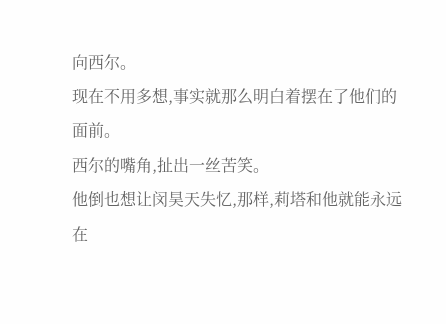向西尔。
现在不用多想,事实就那么明白着摆在了他们的面前。
西尔的嘴角,扯出一丝苦笑。
他倒也想让闵昊天失忆,那样,莉塔和他就能永远在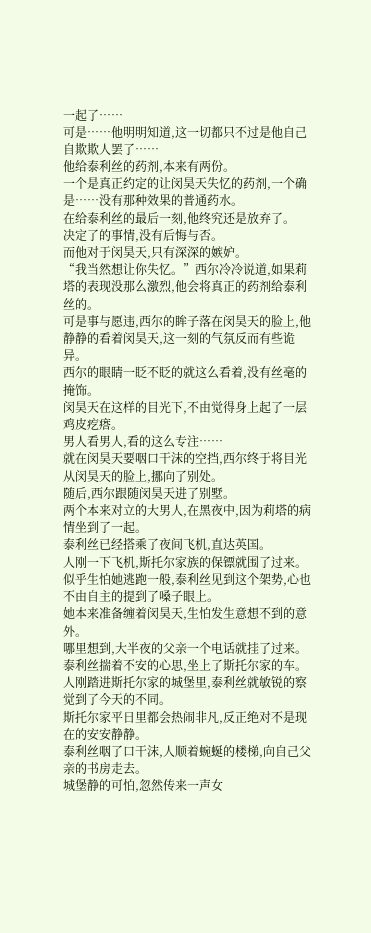一起了……
可是……他明明知道,这一切都只不过是他自己自欺欺人罢了……
他给泰利丝的药剂,本来有两份。
一个是真正约定的让闵昊天失忆的药剂,一个确是……没有那种效果的普通药水。
在给泰利丝的最后一刻,他终究还是放弃了。
决定了的事情,没有后悔与否。
而他对于闵昊天,只有深深的嫉妒。
“我当然想让你失忆。”西尔冷冷说道,如果莉塔的表现没那么激烈,他会将真正的药剂给泰利丝的。
可是事与愿违,西尔的眸子落在闵昊天的脸上,他静静的看着闵昊天,这一刻的气氛反而有些诡异。
西尔的眼睛一眨不眨的就这么看着,没有丝毫的掩饰。
闵昊天在这样的目光下,不由觉得身上起了一层鸡皮疙瘩。
男人看男人,看的这么专注……
就在闵昊天要咽口干沫的空挡,西尔终于将目光从闵昊天的脸上,挪向了别处。
随后,西尔跟随闵昊天进了别墅。
两个本来对立的大男人,在黑夜中,因为莉塔的病情坐到了一起。
泰利丝已经搭乘了夜间飞机,直达英国。
人刚一下飞机,斯托尔家族的保镖就围了过来。
似乎生怕她逃跑一般,泰利丝见到这个架势,心也不由自主的提到了嗓子眼上。
她本来准备缠着闵昊天,生怕发生意想不到的意外。
哪里想到,大半夜的父亲一个电话就挂了过来。
泰利丝揣着不安的心思,坐上了斯托尔家的车。
人刚踏进斯托尔家的城堡里,泰利丝就敏锐的察觉到了今天的不同。
斯托尔家平日里都会热闹非凡,反正绝对不是现在的安安静静。
泰利丝咽了口干沫,人顺着蜿蜒的楼梯,向自己父亲的书房走去。
城堡静的可怕,忽然传来一声女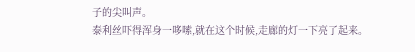子的尖叫声。
泰利丝吓得浑身一哆嗦,就在这个时候,走廊的灯一下亮了起来。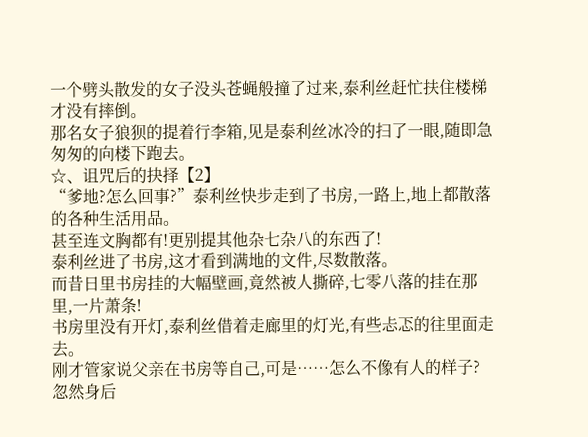一个劈头散发的女子没头苍蝇般撞了过来,泰利丝赶忙扶住楼梯才没有摔倒。
那名女子狼狈的提着行李箱,见是泰利丝冰冷的扫了一眼,随即急匆匆的向楼下跑去。
☆、诅咒后的抉择【2】
“爹地?怎么回事?”泰利丝快步走到了书房,一路上,地上都散落的各种生活用品。
甚至连文胸都有!更别提其他杂七杂八的东西了!
泰利丝进了书房,这才看到满地的文件,尽数散落。
而昔日里书房挂的大幅壁画,竟然被人撕碎,七零八落的挂在那里,一片萧条!
书房里没有开灯,泰利丝借着走廊里的灯光,有些忐忑的往里面走去。
刚才管家说父亲在书房等自己,可是……怎么不像有人的样子?
忽然身后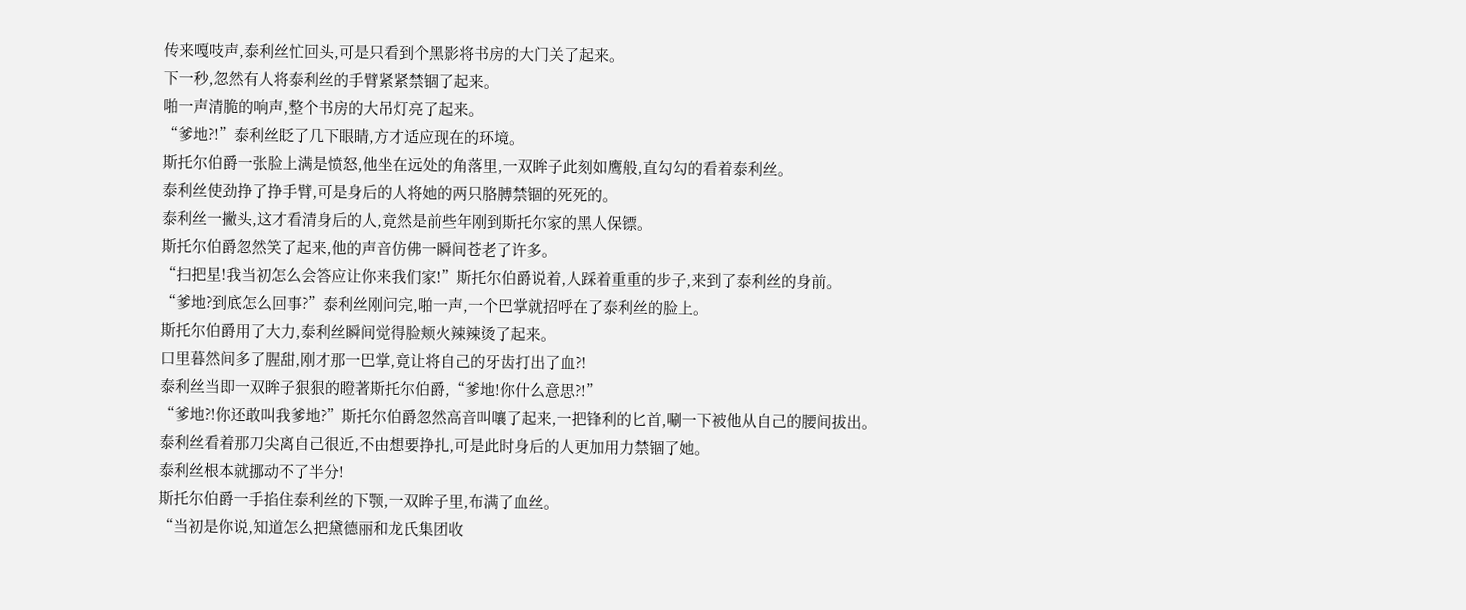传来嘎吱声,泰利丝忙回头,可是只看到个黑影将书房的大门关了起来。
下一秒,忽然有人将泰利丝的手臂紧紧禁锢了起来。
啪一声清脆的响声,整个书房的大吊灯亮了起来。
“爹地?!”泰利丝眨了几下眼睛,方才适应现在的环境。
斯托尔伯爵一张脸上满是愤怒,他坐在远处的角落里,一双眸子此刻如鹰般,直勾勾的看着泰利丝。
泰利丝使劲挣了挣手臂,可是身后的人将她的两只胳膊禁锢的死死的。
泰利丝一撇头,这才看清身后的人,竟然是前些年刚到斯托尔家的黑人保镖。
斯托尔伯爵忽然笑了起来,他的声音仿佛一瞬间苍老了许多。
“扫把星!我当初怎么会答应让你来我们家!”斯托尔伯爵说着,人踩着重重的步子,来到了泰利丝的身前。
“爹地?到底怎么回事?”泰利丝刚问完,啪一声,一个巴掌就招呼在了泰利丝的脸上。
斯托尔伯爵用了大力,泰利丝瞬间觉得脸颊火辣辣烫了起来。
口里暮然间多了腥甜,刚才那一巴掌,竟让将自己的牙齿打出了血?!
泰利丝当即一双眸子狠狠的瞪著斯托尔伯爵,“爹地!你什么意思?!”
“爹地?!你还敢叫我爹地?”斯托尔伯爵忽然高音叫嚷了起来,一把锋利的匕首,唰一下被他从自己的腰间拔出。
泰利丝看着那刀尖离自己很近,不由想要挣扎,可是此时身后的人更加用力禁锢了她。
泰利丝根本就挪动不了半分!
斯托尔伯爵一手掐住泰利丝的下颚,一双眸子里,布满了血丝。
“当初是你说,知道怎么把黛德丽和龙氏集团收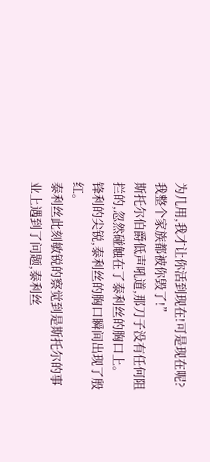为几用,我才让你活到现在!可是现在呢?我整个家族都被你毁了!”
斯托尔伯爵低声吼道,那刀子没有任何阻拦的,忽然碰触在了泰利丝的胸口上。
锋利的尖锐,泰利丝的胸口瞬间出现了殷红。
泰利丝此刻敏锐的察觉到是斯托尔的事业上遇到了问题,泰利丝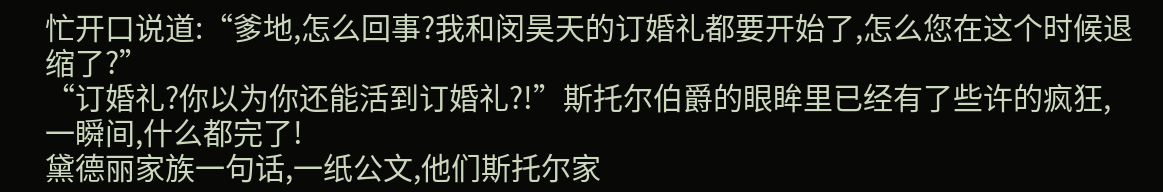忙开口说道:“爹地,怎么回事?我和闵昊天的订婚礼都要开始了,怎么您在这个时候退缩了?”
“订婚礼?你以为你还能活到订婚礼?!”斯托尔伯爵的眼眸里已经有了些许的疯狂,一瞬间,什么都完了!
黛德丽家族一句话,一纸公文,他们斯托尔家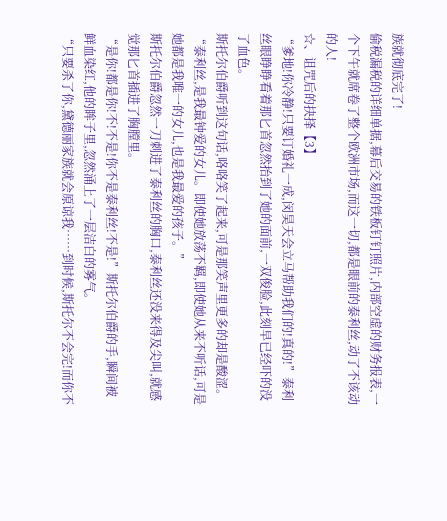族就彻底完了!
偷税漏税的详细单据,幕后交易的铁板钉钉照片,内部空虚的财务报表,一个下午就席卷了整个欧洲市场,而这一切,都是眼前的泰利丝,动了不该动的人!
☆、诅咒后的抉择【3】
“爹地!你冷静!只要订婚礼一成,闵昊天会立马帮助我们的!真的!”泰利丝眼睁睁看着那匕首忽然抬到了她的面前,一双俊脸,此刻早已经吓的没了血色。
斯托尔伯爵听到这句话,咯咯笑了起来,可是那笑声里更多的却是酸涩。
“泰利丝,是我最钟爱的女儿。即使她放荡不羁,即使她从来不听话,可是她都是我唯一的女儿,也是我最爱的孩子。”
斯托尔伯爵忽然一刀刺进了泰利丝的胸口,泰利丝还没来得及尖叫,就感觉那匕首插进了胸膛里。
“是你!都是你!不!不是!你不是泰利丝!不是!”斯托尔伯爵的手,瞬间被鲜血染红,他的眸子里,忽然涌上了一层洁白的雾气。
“只要杀了你,黛德丽家族就会原谅我……到时候,斯托尔不会完!而你不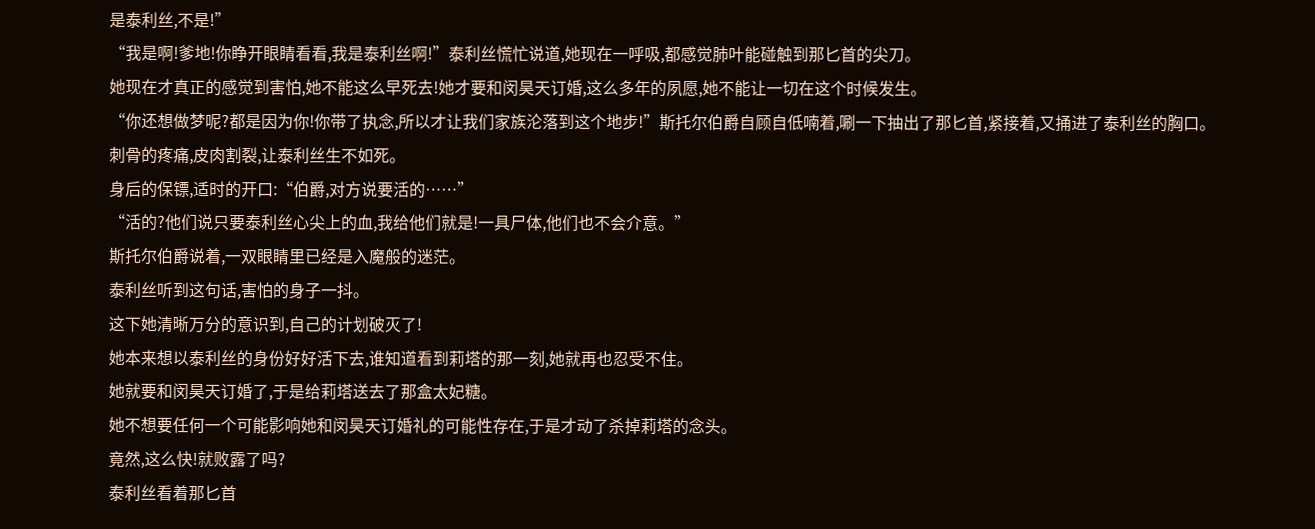是泰利丝,不是!”
“我是啊!爹地!你睁开眼睛看看,我是泰利丝啊!”泰利丝慌忙说道,她现在一呼吸,都感觉肺叶能碰触到那匕首的尖刀。
她现在才真正的感觉到害怕,她不能这么早死去!她才要和闵昊天订婚,这么多年的夙愿,她不能让一切在这个时候发生。
“你还想做梦呢?都是因为你!你带了执念,所以才让我们家族沦落到这个地步!”斯托尔伯爵自顾自低喃着,唰一下抽出了那匕首,紧接着,又捅进了泰利丝的胸口。
刺骨的疼痛,皮肉割裂,让泰利丝生不如死。
身后的保镖,适时的开口:“伯爵,对方说要活的……”
“活的?他们说只要泰利丝心尖上的血,我给他们就是!一具尸体,他们也不会介意。”
斯托尔伯爵说着,一双眼睛里已经是入魔般的迷茫。
泰利丝听到这句话,害怕的身子一抖。
这下她清晰万分的意识到,自己的计划破灭了!
她本来想以泰利丝的身份好好活下去,谁知道看到莉塔的那一刻,她就再也忍受不住。
她就要和闵昊天订婚了,于是给莉塔送去了那盒太妃糖。
她不想要任何一个可能影响她和闵昊天订婚礼的可能性存在,于是才动了杀掉莉塔的念头。
竟然,这么快!就败露了吗?
泰利丝看着那匕首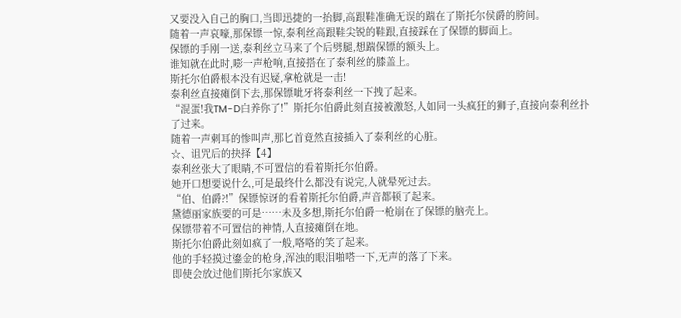又要没入自己的胸口,当即迅捷的一抬脚,高跟鞋准确无误的踹在了斯托尔侯爵的胯间。
随着一声哀嚎,那保镖一惊,泰利丝高跟鞋尖锐的鞋跟,直接踩在了保镖的脚面上。
保镖的手刚一送,泰利丝立马来了个后劈腿,想踹保镖的额头上。
谁知就在此时,嘭一声枪响,直接搭在了泰利丝的膝盖上。
斯托尔伯爵根本没有迟疑,拿枪就是一击!
泰利丝直接瘫倒下去,那保镖呲牙将泰利丝一下拽了起来。
“混蛋!我TM-D白养你了!”斯托尔伯爵此刻直接被激怒,人如同一头疯狂的狮子,直接向泰利丝扑了过来。
随着一声刺耳的惨叫声,那匕首竟然直接插入了泰利丝的心脏。
☆、诅咒后的抉择【4】
泰利丝张大了眼睛,不可置信的看着斯托尔伯爵。
她开口想要说什么,可是最终什么都没有说完,人就晕死过去。
“伯、伯爵?!”保镖惊讶的看着斯托尔伯爵,声音都顿了起来。
黛德丽家族要的可是……未及多想,斯托尔伯爵一枪崩在了保镖的脑壳上。
保镖带着不可置信的神情,人直接瘫倒在地。
斯托尔伯爵此刻如疯了一般,咯咯的笑了起来。
他的手轻摸过鎏金的枪身,浑浊的眼泪啪嗒一下,无声的落了下来。
即使会放过他们斯托尔家族又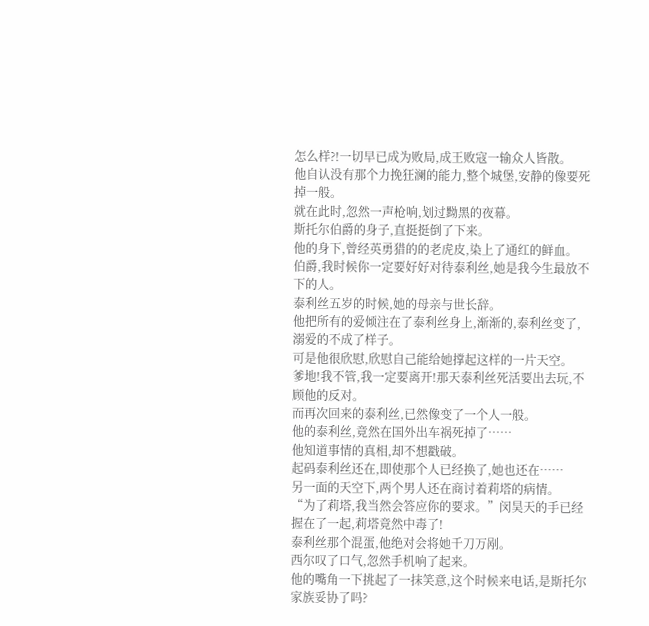怎么样?!一切早已成为败局,成王败寇一输众人皆散。
他自认没有那个力挽狂澜的能力,整个城堡,安静的像要死掉一般。
就在此时,忽然一声枪响,划过黝黑的夜幕。
斯托尔伯爵的身子,直挺挺倒了下来。
他的身下,曾经英勇猎的的老虎皮,染上了通红的鲜血。
伯爵,我时候你一定要好好对待泰利丝,她是我今生最放不下的人。
泰利丝五岁的时候,她的母亲与世长辞。
他把所有的爱倾注在了泰利丝身上,渐渐的,泰利丝变了,溺爱的不成了样子。
可是他很欣慰,欣慰自己能给她撑起这样的一片天空。
爹地!我不管,我一定要离开!那天泰利丝死活要出去玩,不顾他的反对。
而再次回来的泰利丝,已然像变了一个人一般。
他的泰利丝,竟然在国外出车祸死掉了……
他知道事情的真相,却不想戳破。
起码泰利丝还在,即使那个人已经换了,她也还在……
另一面的天空下,两个男人还在商讨着莉塔的病情。
“为了莉塔,我当然会答应你的要求。”闵昊天的手已经握在了一起,莉塔竟然中毒了!
泰利丝那个混蛋,他绝对会将她千刀万剐。
西尔叹了口气,忽然手机响了起来。
他的嘴角一下挑起了一抹笑意,这个时候来电话,是斯托尔家族妥协了吗?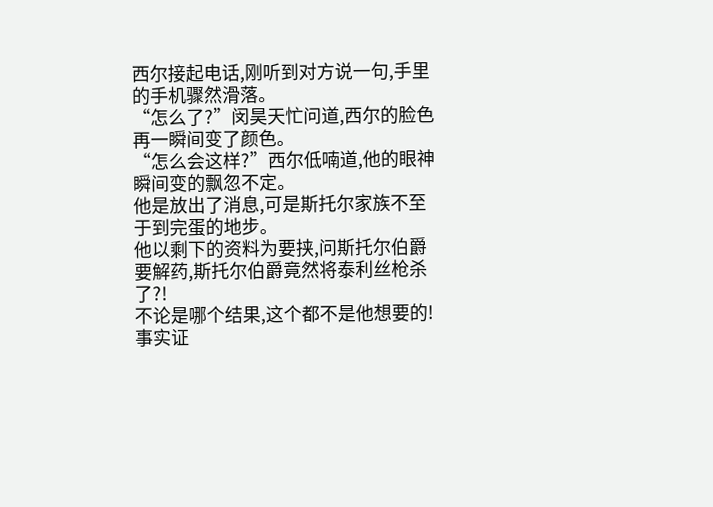西尔接起电话,刚听到对方说一句,手里的手机骤然滑落。
“怎么了?”闵昊天忙问道,西尔的脸色再一瞬间变了颜色。
“怎么会这样?”西尔低喃道,他的眼神瞬间变的飘忽不定。
他是放出了消息,可是斯托尔家族不至于到完蛋的地步。
他以剩下的资料为要挟,问斯托尔伯爵要解药,斯托尔伯爵竟然将泰利丝枪杀了?!
不论是哪个结果,这个都不是他想要的!
事实证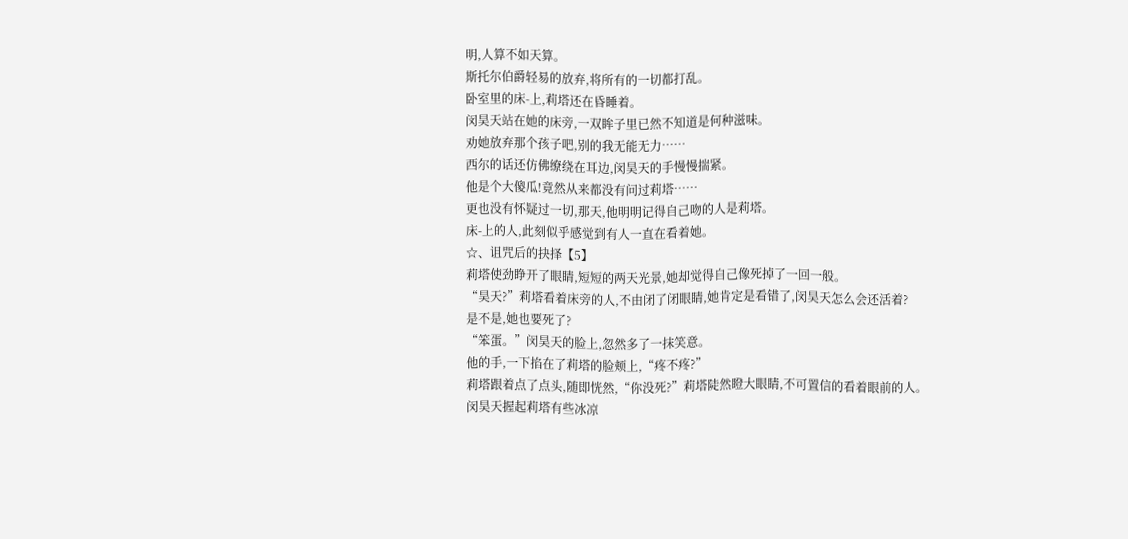明,人算不如天算。
斯托尔伯爵轻易的放弃,将所有的一切都打乱。
卧室里的床-上,莉塔还在昏睡着。
闵昊天站在她的床旁,一双眸子里已然不知道是何种滋味。
劝她放弃那个孩子吧,别的我无能无力……
西尔的话还仿佛缭绕在耳边,闵昊天的手慢慢揣紧。
他是个大傻瓜!竟然从来都没有问过莉塔……
更也没有怀疑过一切,那天,他明明记得自己吻的人是莉塔。
床-上的人,此刻似乎感觉到有人一直在看着她。
☆、诅咒后的抉择【5】
莉塔使劲睁开了眼睛,短短的两天光景,她却觉得自己像死掉了一回一般。
“昊天?”莉塔看着床旁的人,不由闭了闭眼睛,她肯定是看错了,闵昊天怎么会还活着?
是不是,她也要死了?
“笨蛋。”闵昊天的脸上,忽然多了一抹笑意。
他的手,一下掐在了莉塔的脸颊上,“疼不疼?”
莉塔跟着点了点头,随即恍然,“你没死?”莉塔陡然瞪大眼睛,不可置信的看着眼前的人。
闵昊天握起莉塔有些冰凉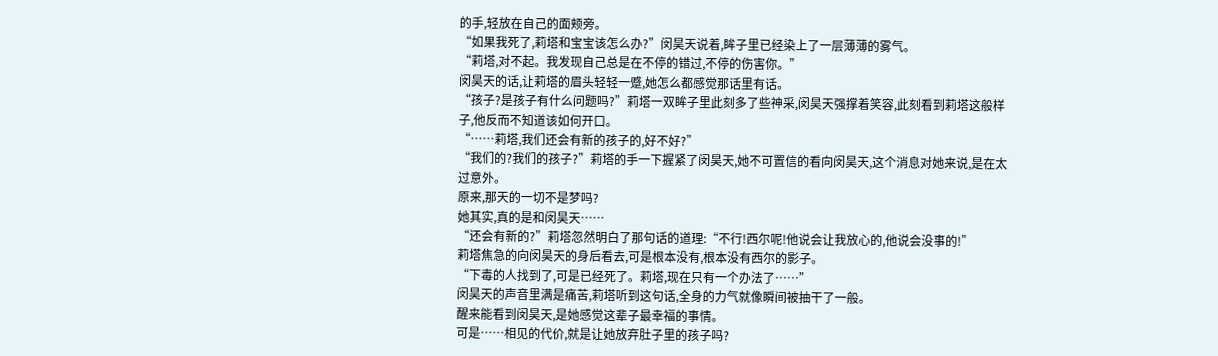的手,轻放在自己的面颊旁。
“如果我死了,莉塔和宝宝该怎么办?”闵昊天说着,眸子里已经染上了一层薄薄的雾气。
“莉塔,对不起。我发现自己总是在不停的错过,不停的伤害你。”
闵昊天的话,让莉塔的眉头轻轻一蹙,她怎么都感觉那话里有话。
“孩子?是孩子有什么问题吗?”莉塔一双眸子里此刻多了些神采,闵昊天强撑着笑容,此刻看到莉塔这般样子,他反而不知道该如何开口。
“……莉塔,我们还会有新的孩子的,好不好?”
“我们的?我们的孩子?”莉塔的手一下握紧了闵昊天,她不可置信的看向闵昊天,这个消息对她来说,是在太过意外。
原来,那天的一切不是梦吗?
她其实,真的是和闵昊天……
“还会有新的?”莉塔忽然明白了那句话的道理:“不行!西尔呢!他说会让我放心的,他说会没事的!”
莉塔焦急的向闵昊天的身后看去,可是根本没有,根本没有西尔的影子。
“下毒的人找到了,可是已经死了。莉塔,现在只有一个办法了……”
闵昊天的声音里满是痛苦,莉塔听到这句话,全身的力气就像瞬间被抽干了一般。
醒来能看到闵昊天,是她感觉这辈子最幸福的事情。
可是……相见的代价,就是让她放弃肚子里的孩子吗?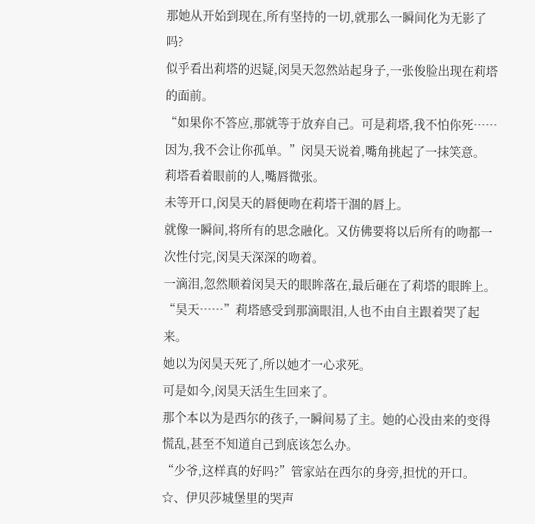那她从开始到现在,所有坚持的一切,就那么一瞬间化为无影了吗?
似乎看出莉塔的迟疑,闵昊天忽然站起身子,一张俊脸出现在莉塔的面前。
“如果你不答应,那就等于放弃自己。可是莉塔,我不怕你死……因为,我不会让你孤单。”闵昊天说着,嘴角挑起了一抹笑意。
莉塔看着眼前的人,嘴唇微张。
未等开口,闵昊天的唇便吻在莉塔干涸的唇上。
就像一瞬间,将所有的思念融化。又仿佛要将以后所有的吻都一次性付完,闵昊天深深的吻着。
一滴泪,忽然顺着闵昊天的眼眸落在,最后砸在了莉塔的眼眸上。
“昊天……”莉塔感受到那滴眼泪,人也不由自主跟着哭了起来。
她以为闵昊天死了,所以她才一心求死。
可是如今,闵昊天活生生回来了。
那个本以为是西尔的孩子,一瞬间易了主。她的心没由来的变得慌乱,甚至不知道自己到底该怎么办。
“少爷,这样真的好吗?”管家站在西尔的身旁,担忧的开口。
☆、伊贝莎城堡里的哭声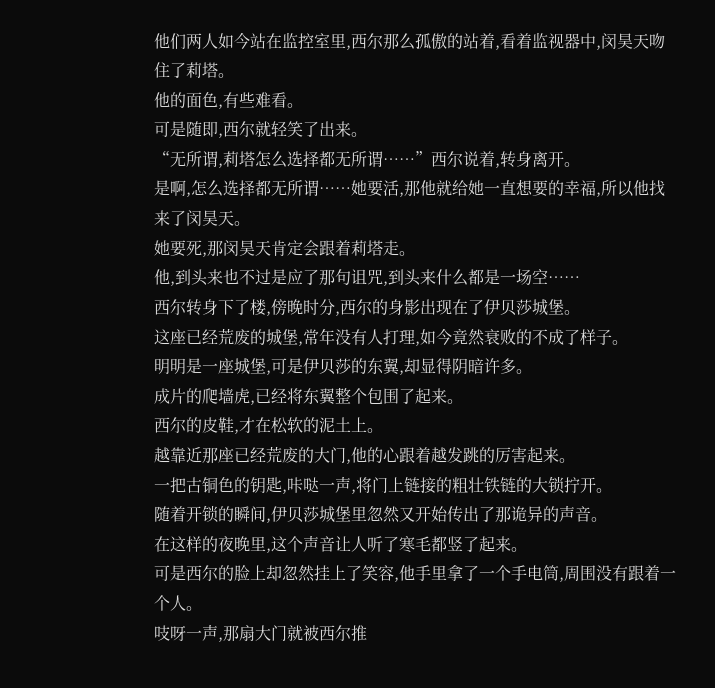他们两人如今站在监控室里,西尔那么孤傲的站着,看着监视器中,闵昊天吻住了莉塔。
他的面色,有些难看。
可是随即,西尔就轻笑了出来。
“无所谓,莉塔怎么选择都无所谓……”西尔说着,转身离开。
是啊,怎么选择都无所谓……她要活,那他就给她一直想要的幸福,所以他找来了闵昊天。
她要死,那闵昊天肯定会跟着莉塔走。
他,到头来也不过是应了那句诅咒,到头来什么都是一场空……
西尔转身下了楼,傍晚时分,西尔的身影出现在了伊贝莎城堡。
这座已经荒废的城堡,常年没有人打理,如今竟然衰败的不成了样子。
明明是一座城堡,可是伊贝莎的东翼,却显得阴暗许多。
成片的爬墙虎,已经将东翼整个包围了起来。
西尔的皮鞋,才在松软的泥土上。
越靠近那座已经荒废的大门,他的心跟着越发跳的厉害起来。
一把古铜色的钥匙,咔哒一声,将门上链接的粗壮铁链的大锁拧开。
随着开锁的瞬间,伊贝莎城堡里忽然又开始传出了那诡异的声音。
在这样的夜晚里,这个声音让人听了寒毛都竖了起来。
可是西尔的脸上却忽然挂上了笑容,他手里拿了一个手电筒,周围没有跟着一个人。
吱呀一声,那扇大门就被西尔推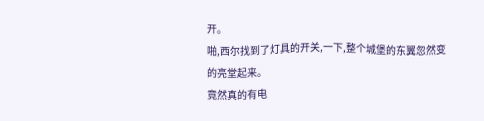开。
啪,西尔找到了灯具的开关,一下,整个城堡的东翼忽然变的亮堂起来。
竟然真的有电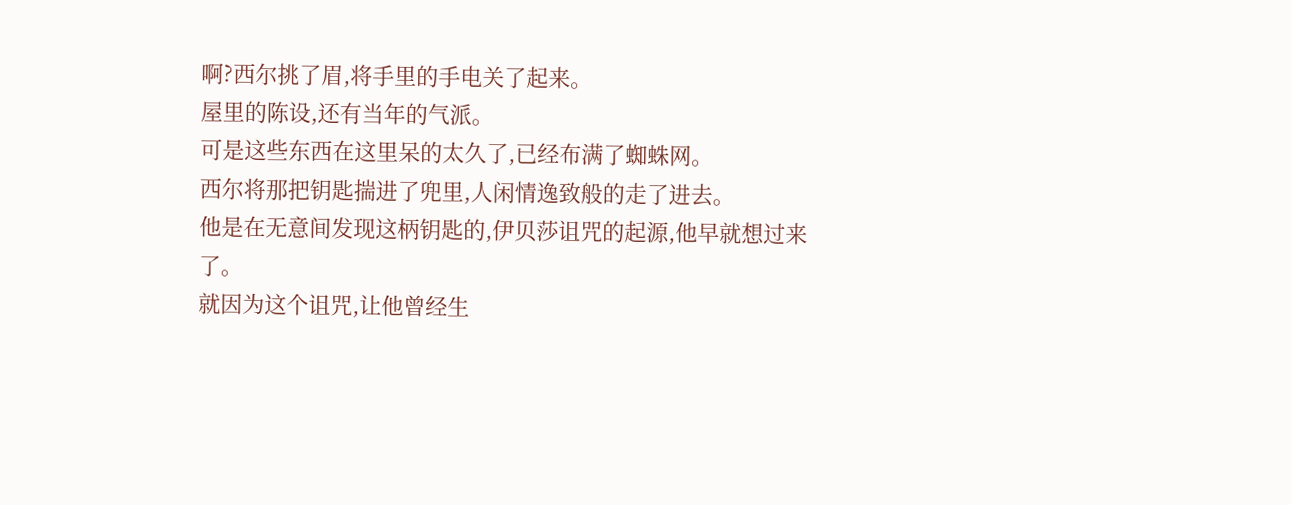啊?西尔挑了眉,将手里的手电关了起来。
屋里的陈设,还有当年的气派。
可是这些东西在这里呆的太久了,已经布满了蜘蛛网。
西尔将那把钥匙揣进了兜里,人闲情逸致般的走了进去。
他是在无意间发现这柄钥匙的,伊贝莎诅咒的起源,他早就想过来了。
就因为这个诅咒,让他曾经生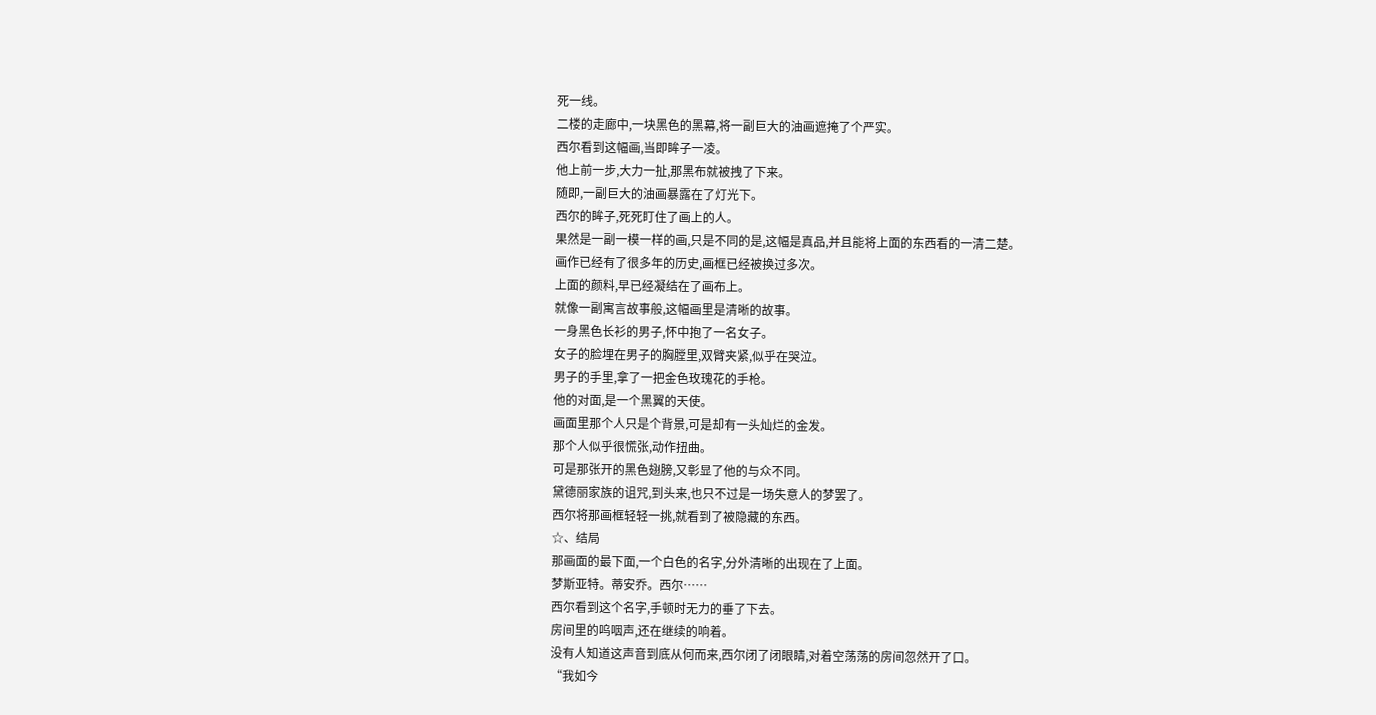死一线。
二楼的走廊中,一块黑色的黑幕,将一副巨大的油画遮掩了个严实。
西尔看到这幅画,当即眸子一凌。
他上前一步,大力一扯,那黑布就被拽了下来。
随即,一副巨大的油画暴露在了灯光下。
西尔的眸子,死死盯住了画上的人。
果然是一副一模一样的画,只是不同的是,这幅是真品,并且能将上面的东西看的一清二楚。
画作已经有了很多年的历史,画框已经被换过多次。
上面的颜料,早已经凝结在了画布上。
就像一副寓言故事般,这幅画里是清晰的故事。
一身黑色长衫的男子,怀中抱了一名女子。
女子的脸埋在男子的胸膛里,双臂夹紧,似乎在哭泣。
男子的手里,拿了一把金色玫瑰花的手枪。
他的对面,是一个黑翼的天使。
画面里那个人只是个背景,可是却有一头灿烂的金发。
那个人似乎很慌张,动作扭曲。
可是那张开的黑色翅膀,又彰显了他的与众不同。
黛德丽家族的诅咒,到头来,也只不过是一场失意人的梦罢了。
西尔将那画框轻轻一挑,就看到了被隐藏的东西。
☆、结局
那画面的最下面,一个白色的名字,分外清晰的出现在了上面。
梦斯亚特。蒂安乔。西尔……
西尔看到这个名字,手顿时无力的垂了下去。
房间里的呜咽声,还在继续的响着。
没有人知道这声音到底从何而来,西尔闭了闭眼睛,对着空荡荡的房间忽然开了口。
“我如今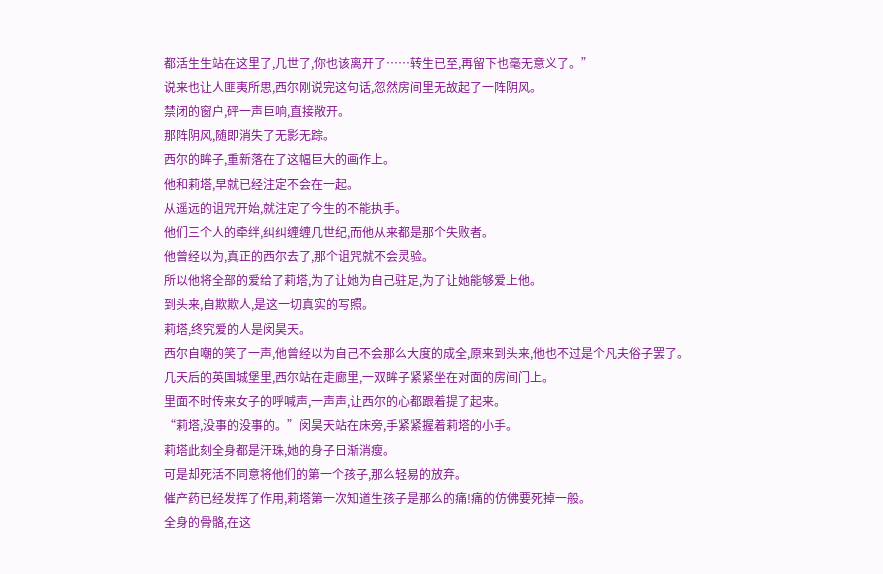都活生生站在这里了,几世了,你也该离开了……转生已至,再留下也毫无意义了。”
说来也让人匪夷所思,西尔刚说完这句话,忽然房间里无故起了一阵阴风。
禁闭的窗户,砰一声巨响,直接敞开。
那阵阴风,随即消失了无影无踪。
西尔的眸子,重新落在了这幅巨大的画作上。
他和莉塔,早就已经注定不会在一起。
从遥远的诅咒开始,就注定了今生的不能执手。
他们三个人的牵绊,纠纠缠缠几世纪,而他从来都是那个失败者。
他曾经以为,真正的西尔去了,那个诅咒就不会灵验。
所以他将全部的爱给了莉塔,为了让她为自己驻足,为了让她能够爱上他。
到头来,自欺欺人,是这一切真实的写照。
莉塔,终究爱的人是闵昊天。
西尔自嘲的笑了一声,他曾经以为自己不会那么大度的成全,原来到头来,他也不过是个凡夫俗子罢了。
几天后的英国城堡里,西尔站在走廊里,一双眸子紧紧坐在对面的房间门上。
里面不时传来女子的呼喊声,一声声,让西尔的心都跟着提了起来。
“莉塔,没事的没事的。”闵昊天站在床旁,手紧紧握着莉塔的小手。
莉塔此刻全身都是汗珠,她的身子日渐消瘦。
可是却死活不同意将他们的第一个孩子,那么轻易的放弃。
催产药已经发挥了作用,莉塔第一次知道生孩子是那么的痛!痛的仿佛要死掉一般。
全身的骨骼,在这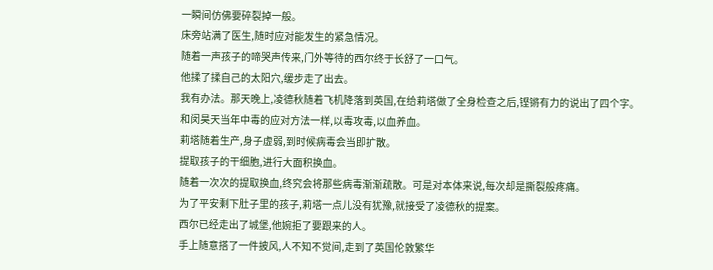一瞬间仿佛要碎裂掉一般。
床旁站满了医生,随时应对能发生的紧急情况。
随着一声孩子的啼哭声传来,门外等待的西尔终于长舒了一口气。
他揉了揉自己的太阳穴,缓步走了出去。
我有办法。那天晚上,凌德秋随着飞机降落到英国,在给莉塔做了全身检查之后,铿锵有力的说出了四个字。
和闵昊天当年中毒的应对方法一样,以毒攻毒,以血养血。
莉塔随着生产,身子虚弱,到时候病毒会当即扩散。
提取孩子的干细胞,进行大面积换血。
随着一次次的提取换血,终究会将那些病毒渐渐疏散。可是对本体来说,每次却是撕裂般疼痛。
为了平安剩下肚子里的孩子,莉塔一点儿没有犹豫,就接受了凌德秋的提案。
西尔已经走出了城堡,他婉拒了要跟来的人。
手上随意搭了一件披风,人不知不觉间,走到了英国伦敦繁华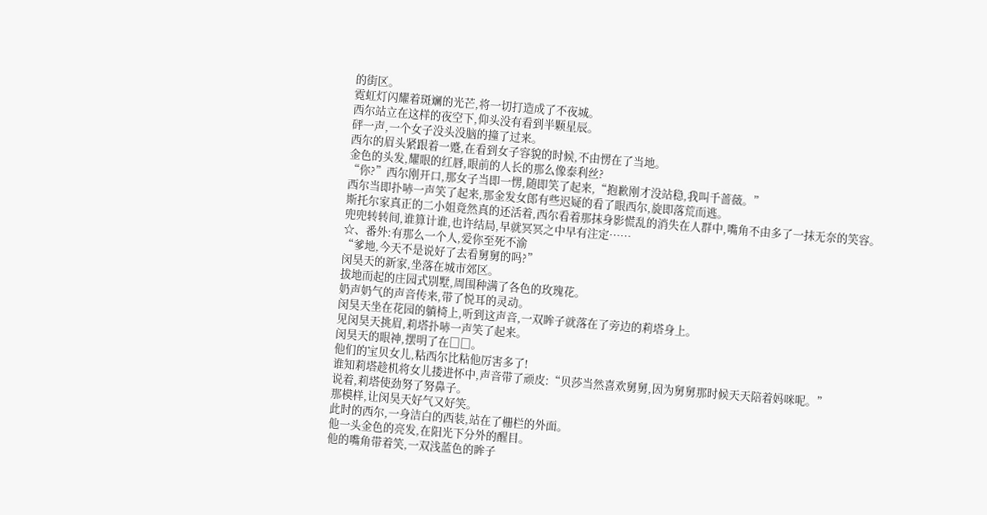的街区。
霓虹灯闪耀着斑斓的光芒,将一切打造成了不夜城。
西尔站立在这样的夜空下,仰头没有看到半颗星辰。
砰一声,一个女子没头没脑的撞了过来。
西尔的眉头紧跟着一蹙,在看到女子容貌的时候,不由愣在了当地。
金色的头发,耀眼的红唇,眼前的人长的那么像泰利丝?
“你?”西尔刚开口,那女子当即一愣,随即笑了起来,“抱歉刚才没站稳,我叫千蔷薇。”
西尔当即扑哧一声笑了起来,那金发女郎有些迟疑的看了眼西尔,旋即落荒而逃。
斯托尔家真正的二小姐竟然真的还活着,西尔看着那抹身影慌乱的消失在人群中,嘴角不由多了一抹无奈的笑容。
兜兜转转间,谁算计谁,也许结局,早就冥冥之中早有注定……
☆、番外:有那么一个人,爱你至死不渝
“爹地,今天不是说好了去看舅舅的吗?”
闵昊天的新家,坐落在城市郊区。
拔地而起的庄园式别墅,周围种满了各色的玫瑰花。
奶声奶气的声音传来,带了悦耳的灵动。
闵昊天坐在花园的躺椅上,听到这声音,一双眸子就落在了旁边的莉塔身上。
见闵昊天挑眉,莉塔扑哧一声笑了起来。
闵昊天的眼神,摆明了在□□。
他们的宝贝女儿,粘西尔比粘他厉害多了!
谁知莉塔趁机将女儿搂进怀中,声音带了顽皮:“贝莎当然喜欢舅舅,因为舅舅那时候天天陪着妈咪呢。”
说着,莉塔使劲努了努鼻子。
那模样,让闵昊天好气又好笑。
此时的西尔,一身洁白的西装,站在了栅栏的外面。
他一头金色的亮发,在阳光下分外的醒目。
他的嘴角带着笑,一双浅蓝色的眸子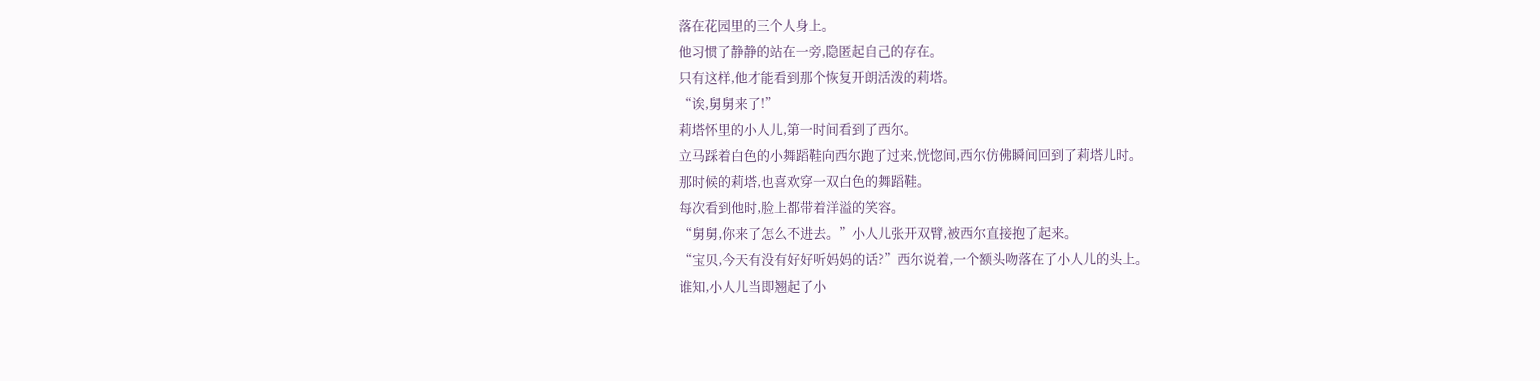落在花园里的三个人身上。
他习惯了静静的站在一旁,隐匿起自己的存在。
只有这样,他才能看到那个恢复开朗活泼的莉塔。
“诶,舅舅来了!”
莉塔怀里的小人儿,第一时间看到了西尔。
立马踩着白色的小舞蹈鞋向西尔跑了过来,恍惚间,西尔仿佛瞬间回到了莉塔儿时。
那时候的莉塔,也喜欢穿一双白色的舞蹈鞋。
每次看到他时,脸上都带着洋溢的笑容。
“舅舅,你来了怎么不进去。”小人儿张开双臂,被西尔直接抱了起来。
“宝贝,今天有没有好好听妈妈的话?”西尔说着,一个额头吻落在了小人儿的头上。
谁知,小人儿当即翘起了小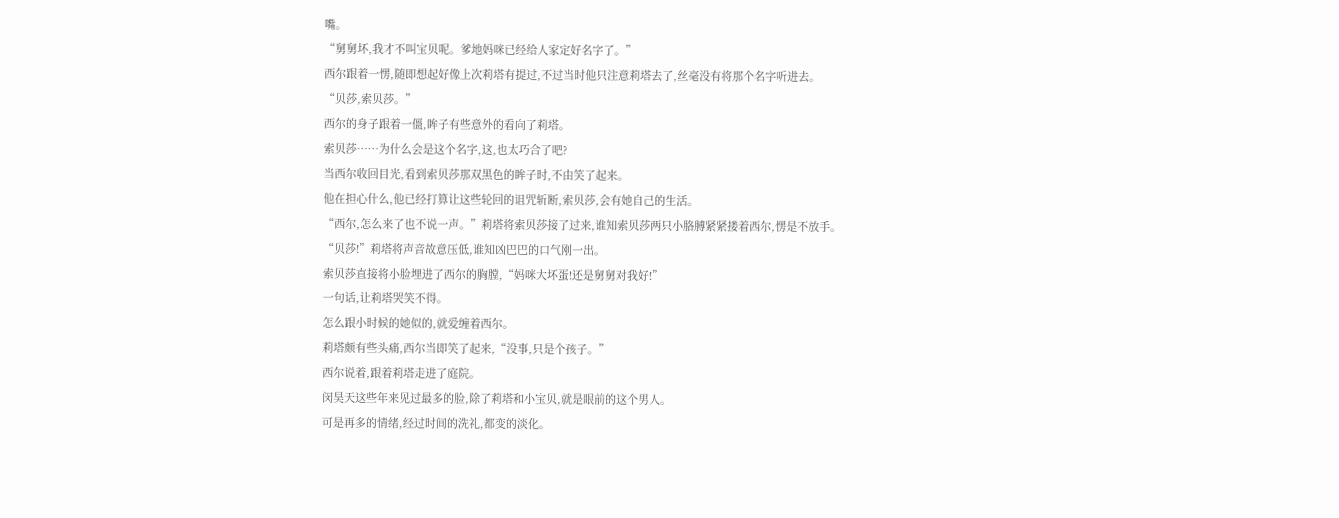嘴。
“舅舅坏,我才不叫宝贝呢。爹地妈咪已经给人家定好名字了。”
西尔跟着一愣,随即想起好像上次莉塔有提过,不过当时他只注意莉塔去了,丝毫没有将那个名字听进去。
“贝莎,索贝莎。”
西尔的身子跟着一僵,眸子有些意外的看向了莉塔。
索贝莎……为什么会是这个名字,这,也太巧合了吧?
当西尔收回目光,看到索贝莎那双黑色的眸子时,不由笑了起来。
他在担心什么,他已经打算让这些轮回的诅咒斩断,索贝莎,会有她自己的生活。
“西尔,怎么来了也不说一声。”莉塔将索贝莎接了过来,谁知索贝莎两只小胳膊紧紧搂着西尔,愣是不放手。
“贝莎!”莉塔将声音故意压低,谁知凶巴巴的口气刚一出。
索贝莎直接将小脸埋进了西尔的胸膛,“妈咪大坏蛋!还是舅舅对我好!”
一句话,让莉塔哭笑不得。
怎么跟小时候的她似的,就爱缠着西尔。
莉塔颇有些头痛,西尔当即笑了起来,“没事,只是个孩子。”
西尔说着,跟着莉塔走进了庭院。
闵昊天这些年来见过最多的脸,除了莉塔和小宝贝,就是眼前的这个男人。
可是再多的情绪,经过时间的洗礼,都变的淡化。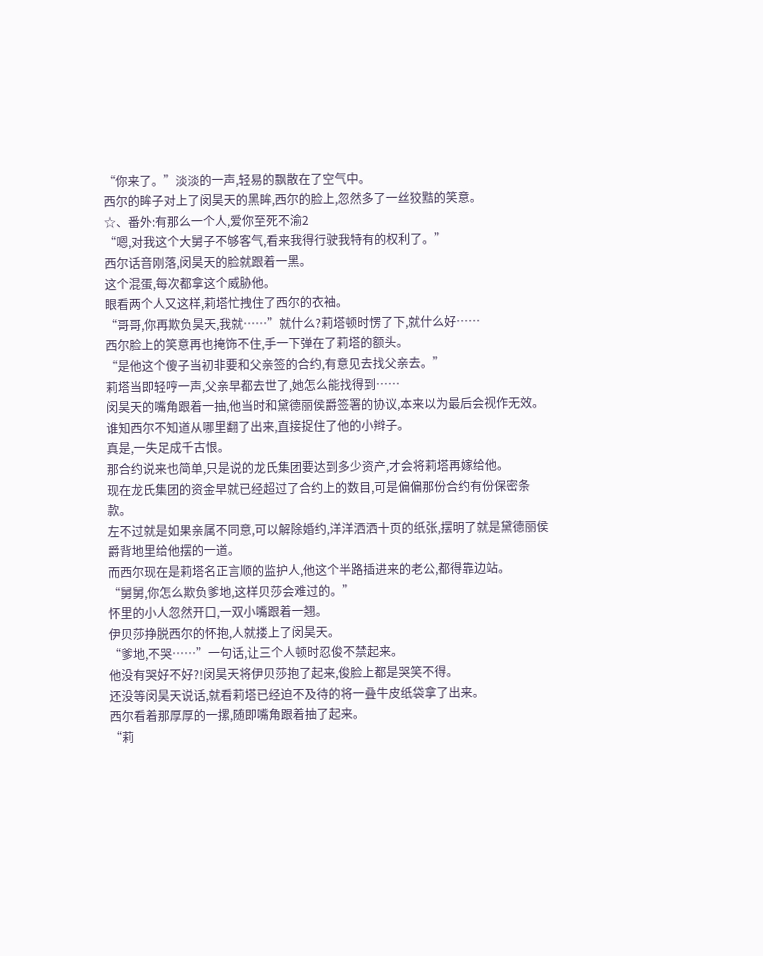“你来了。”淡淡的一声,轻易的飘散在了空气中。
西尔的眸子对上了闵昊天的黑眸,西尔的脸上,忽然多了一丝狡黠的笑意。
☆、番外:有那么一个人,爱你至死不渝2
“嗯,对我这个大舅子不够客气,看来我得行驶我特有的权利了。”
西尔话音刚落,闵昊天的脸就跟着一黑。
这个混蛋,每次都拿这个威胁他。
眼看两个人又这样,莉塔忙拽住了西尔的衣袖。
“哥哥,你再欺负昊天,我就……”就什么?莉塔顿时愣了下,就什么好……
西尔脸上的笑意再也掩饰不住,手一下弹在了莉塔的额头。
“是他这个傻子当初非要和父亲签的合约,有意见去找父亲去。”
莉塔当即轻哼一声,父亲早都去世了,她怎么能找得到……
闵昊天的嘴角跟着一抽,他当时和黛德丽侯爵签署的协议,本来以为最后会视作无效。
谁知西尔不知道从哪里翻了出来,直接捉住了他的小辫子。
真是,一失足成千古恨。
那合约说来也简单,只是说的龙氏集团要达到多少资产,才会将莉塔再嫁给他。
现在龙氏集团的资金早就已经超过了合约上的数目,可是偏偏那份合约有份保密条款。
左不过就是如果亲属不同意,可以解除婚约,洋洋洒洒十页的纸张,摆明了就是黛德丽侯爵背地里给他摆的一道。
而西尔现在是莉塔名正言顺的监护人,他这个半路插进来的老公,都得靠边站。
“舅舅,你怎么欺负爹地,这样贝莎会难过的。”
怀里的小人忽然开口,一双小嘴跟着一翘。
伊贝莎挣脱西尔的怀抱,人就搂上了闵昊天。
“爹地,不哭……”一句话,让三个人顿时忍俊不禁起来。
他没有哭好不好?!闵昊天将伊贝莎抱了起来,俊脸上都是哭笑不得。
还没等闵昊天说话,就看莉塔已经迫不及待的将一叠牛皮纸袋拿了出来。
西尔看着那厚厚的一摞,随即嘴角跟着抽了起来。
“莉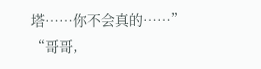塔……你不会真的……”
“哥哥,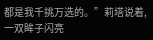都是我千挑万选的。”莉塔说着,一双眸子闪亮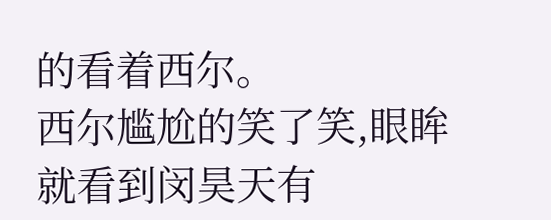的看着西尔。
西尔尴尬的笑了笑,眼眸就看到闵昊天有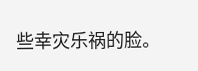些幸灾乐祸的脸。